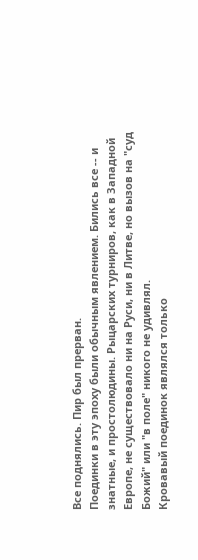Все поднялись. Пир был прерван.
Поединки в эту эпоху были обычным явлением. Бились все -- и знатные, и простолюдины. Рыцарских турниров, как в Западной Европе, не существовало ни на Руси, ни в Литве, но вызов на "суд Божий" или "в поле" никого не удивлял.
Кровавый поединок являлся только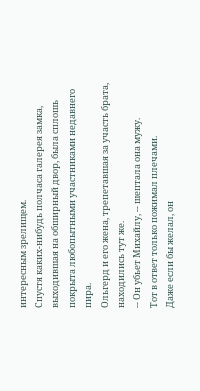интересным зрелищем.
Спустя каких-нибудь полчаса галерея замка, выходившая на обширный двор, была сплошь покрыта любопытными участниками недавнего пира.
Ольгерд и его жена, трепетавшая за участь брата, находились тут же.
-- Он убьет Михайлу, -- шептала она мужу.
Тот в ответ только пожимал плечами.
Даже если бы желал, он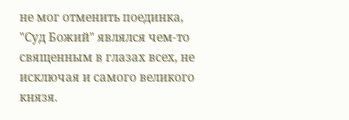не мог отменить поединка, "Суд Божий" являлся чем-то священным в глазах всех, не исключая и самого великого князя.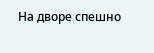На дворе спешно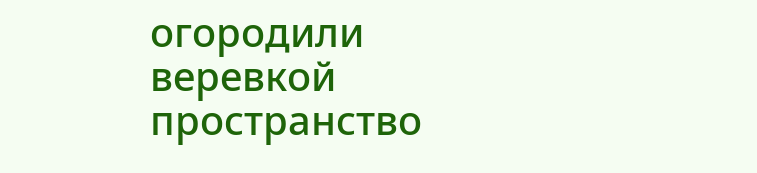огородили веревкой пространство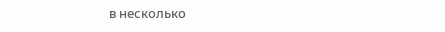в несколько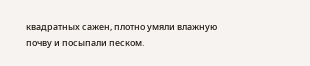квадратных сажен, плотно умяли влажную почву и посыпали песком.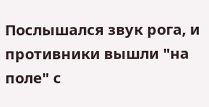Послышался звук рога, и противники вышли "на поле" с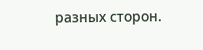разных сторон.